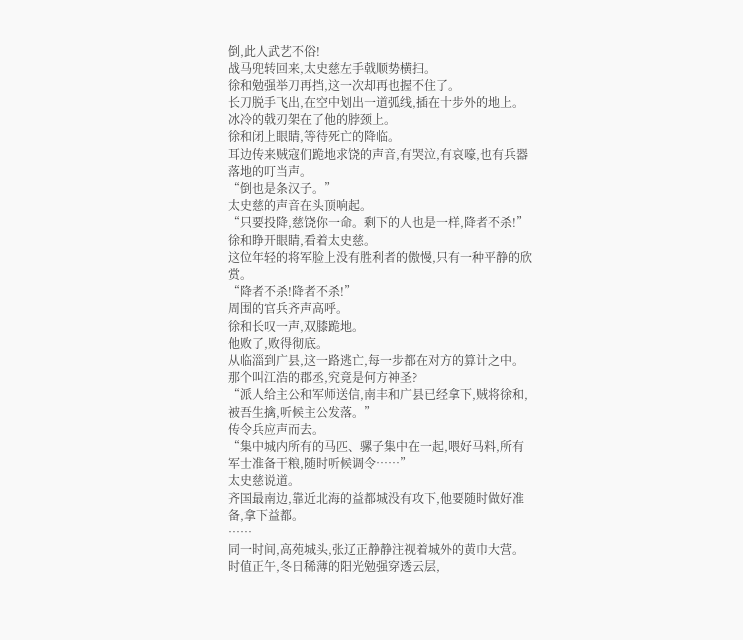倒,此人武艺不俗!
战马兜转回来,太史慈左手戟顺势横扫。
徐和勉强举刀再挡,这一次却再也握不住了。
长刀脱手飞出,在空中划出一道弧线,插在十步外的地上。
冰冷的戟刃架在了他的脖颈上。
徐和闭上眼睛,等待死亡的降临。
耳边传来贼寇们跪地求饶的声音,有哭泣,有哀嚎,也有兵器落地的叮当声。
“倒也是条汉子。”
太史慈的声音在头顶响起。
“只要投降,慈饶你一命。剩下的人也是一样,降者不杀!”
徐和睁开眼睛,看着太史慈。
这位年轻的将军脸上没有胜利者的傲慢,只有一种平静的欣赏。
“降者不杀!降者不杀!”
周围的官兵齐声高呼。
徐和长叹一声,双膝跪地。
他败了,败得彻底。
从临淄到广县,这一路逃亡,每一步都在对方的算计之中。
那个叫江浩的郡丞,究竟是何方神圣?
“派人给主公和军师送信,南丰和广县已经拿下,贼将徐和,被吾生擒,听候主公发落。”
传令兵应声而去。
“集中城内所有的马匹、骡子集中在一起,喂好马料,所有军士准备干粮,随时听候调令……”
太史慈说道。
齐国最南边,靠近北海的益都城没有攻下,他要随时做好准备,拿下益都。
……
同一时间,高苑城头,张辽正静静注视着城外的黄巾大营。
时值正午,冬日稀薄的阳光勉强穿透云层,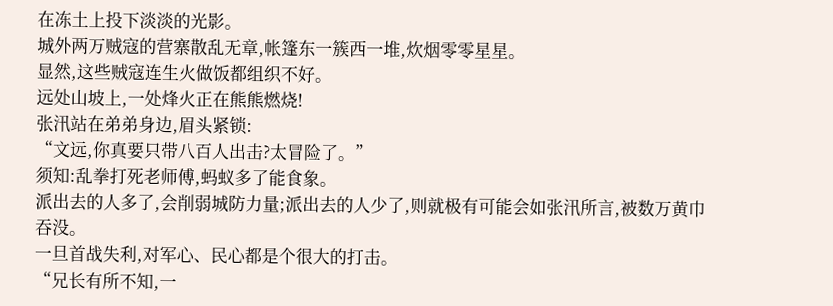在冻土上投下淡淡的光影。
城外两万贼寇的营寨散乱无章,帐篷东一簇西一堆,炊烟零零星星。
显然,这些贼寇连生火做饭都组织不好。
远处山坡上,一处烽火正在熊熊燃烧!
张汛站在弟弟身边,眉头紧锁:
“文远,你真要只带八百人出击?太冒险了。”
须知:乱拳打死老师傅,蚂蚁多了能食象。
派出去的人多了,会削弱城防力量;派出去的人少了,则就极有可能会如张汛所言,被数万黄巾吞没。
一旦首战失利,对军心、民心都是个很大的打击。
“兄长有所不知,一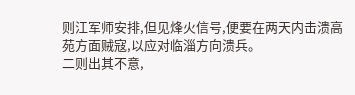则江军师安排,但见烽火信号,便要在两天内击溃高苑方面贼寇,以应对临淄方向溃兵。
二则出其不意,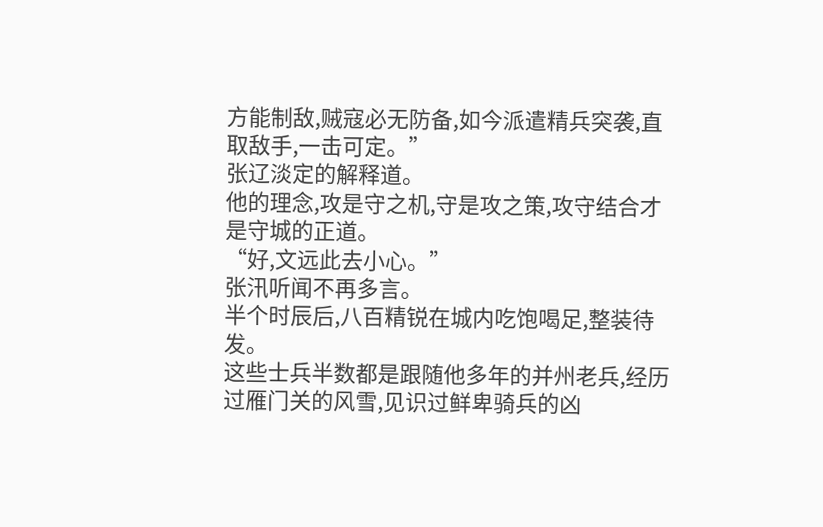方能制敌,贼寇必无防备,如今派遣精兵突袭,直取敌手,一击可定。”
张辽淡定的解释道。
他的理念,攻是守之机,守是攻之策,攻守结合才是守城的正道。
“好,文远此去小心。”
张汛听闻不再多言。
半个时辰后,八百精锐在城内吃饱喝足,整装待发。
这些士兵半数都是跟随他多年的并州老兵,经历过雁门关的风雪,见识过鲜卑骑兵的凶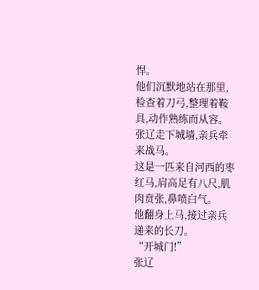悍。
他们沉默地站在那里,检查着刀弓,整理着鞍具,动作熟练而从容。
张辽走下城墙,亲兵牵来战马。
这是一匹来自河西的枣红马,肩高足有八尺,肌肉贲张,鼻喷白气。
他翻身上马,接过亲兵递来的长刀。
“开城门!”
张辽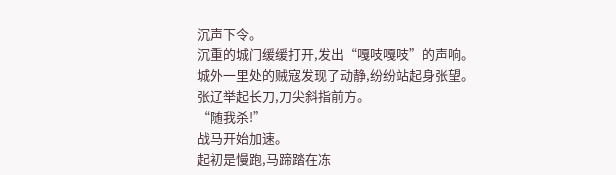沉声下令。
沉重的城门缓缓打开,发出“嘎吱嘎吱”的声响。
城外一里处的贼寇发现了动静,纷纷站起身张望。
张辽举起长刀,刀尖斜指前方。
“随我杀!”
战马开始加速。
起初是慢跑,马蹄踏在冻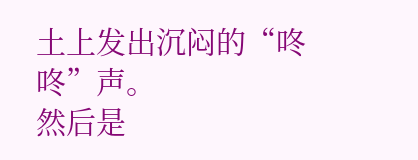土上发出沉闷的“咚咚”声。
然后是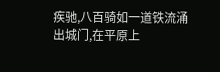疾驰,八百骑如一道铁流涌出城门,在平原上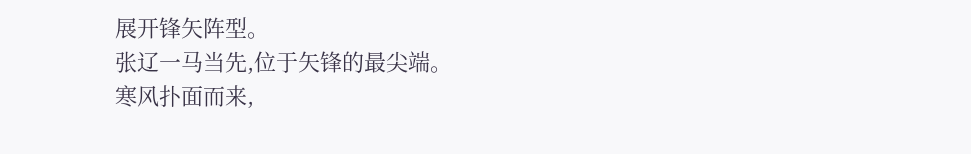展开锋矢阵型。
张辽一马当先,位于矢锋的最尖端。
寒风扑面而来,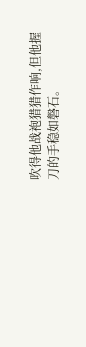吹得他战袍猎猎作响,但他握刀的手稳如磐石。